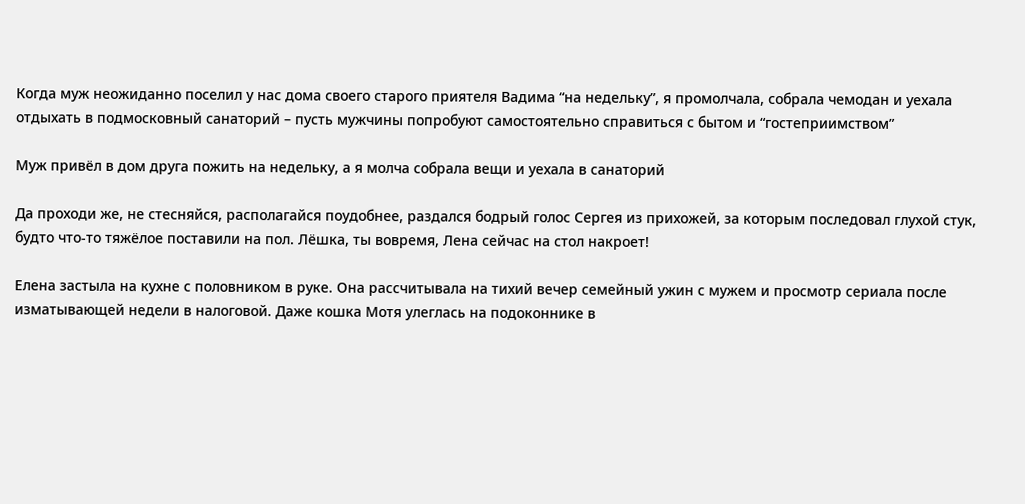Когда муж неожиданно поселил у нас дома своего старого приятеля Вадима “на недельку”, я промолчала, собрала чемодан и уехала отдыхать в подмосковный санаторий – пусть мужчины попробуют самостоятельно справиться с бытом и “гостеприимством”

Муж привёл в дом друга пожить на недельку, а я молча собрала вещи и уехала в санаторий

Да проходи же, не стесняйся, располагайся поудобнее, раздался бодрый голос Сергея из прихожей, за которым последовал глухой стук, будто что-то тяжёлое поставили на пол. Лёшка, ты вовремя, Лена сейчас на стол накроет!

Елена застыла на кухне с половником в руке. Она рассчитывала на тихий вечер семейный ужин с мужем и просмотр сериала после изматывающей недели в налоговой. Даже кошка Мотя улеглась на подоконнике в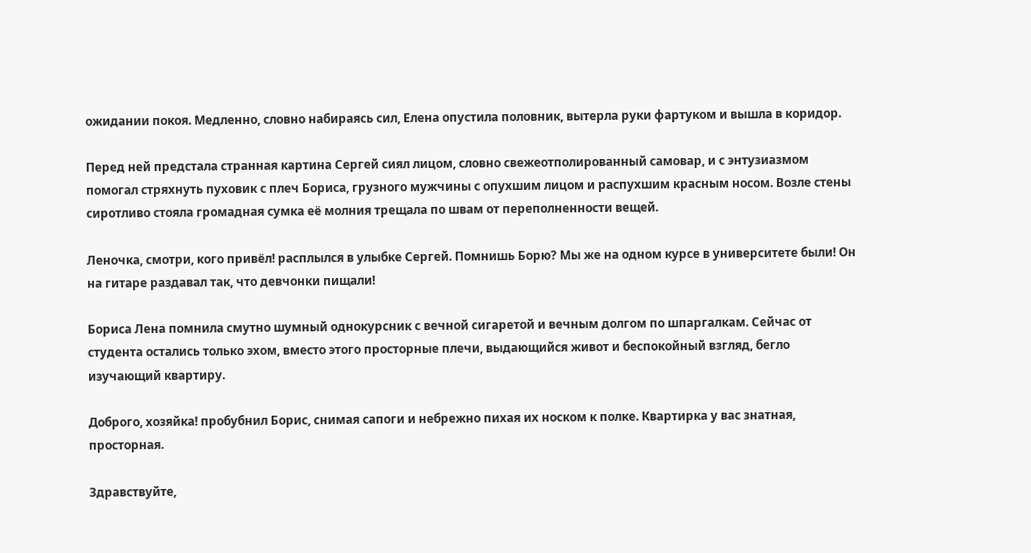ожидании покоя. Медленно, словно набираясь сил, Елена опустила половник, вытерла руки фартуком и вышла в коридор.

Перед ней предстала странная картина Сергей сиял лицом, словно свежеотполированный самовар, и с энтузиазмом помогал стряхнуть пуховик с плеч Бориса, грузного мужчины с опухшим лицом и распухшим красным носом. Возле стены сиротливо стояла громадная сумка её молния трещала по швам от переполненности вещей.

Леночка, смотри, кого привёл! расплылся в улыбке Сергей. Помнишь Борю? Мы же на одном курсе в университете были! Он на гитаре раздавал так, что девчонки пищали!

Бориса Лена помнила смутно шумный однокурсник с вечной сигаретой и вечным долгом по шпаргалкам. Сейчас от студента остались только эхом, вместо этого просторные плечи, выдающийся живот и беспокойный взгляд, бегло изучающий квартиру.

Доброго, хозяйка! пробубнил Борис, снимая сапоги и небрежно пихая их носком к полке. Квартирка у вас знатная, просторная.

Здравствуйте,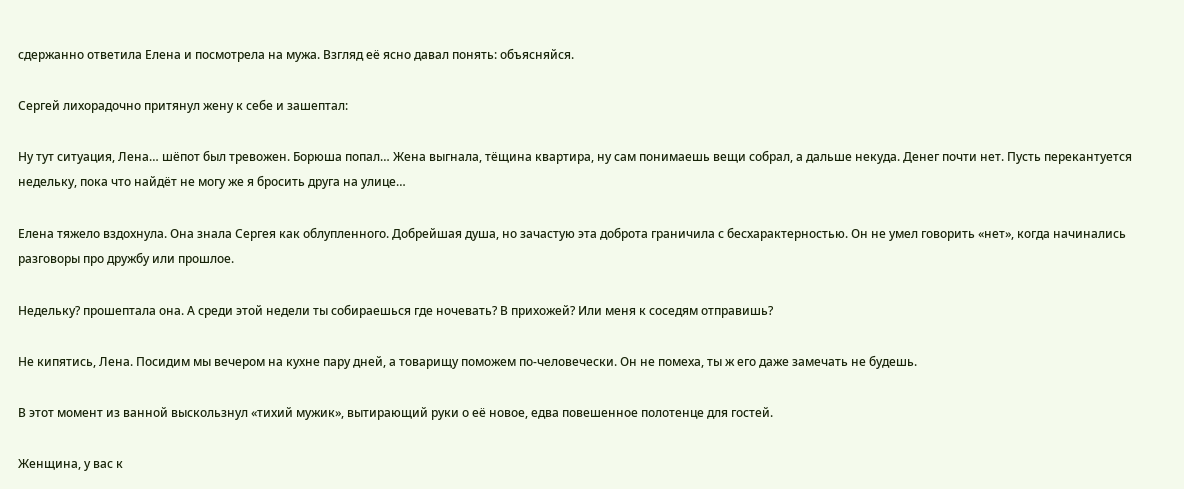сдержанно ответила Елена и посмотрела на мужа. Взгляд её ясно давал понять: объясняйся.

Сергей лихорадочно притянул жену к себе и зашептал:

Ну тут ситуация, Лена… шёпот был тревожен. Борюша попал… Жена выгнала, тёщина квартира, ну сам понимаешь вещи собрал, а дальше некуда. Денег почти нет. Пусть перекантуется недельку, пока что найдёт не могу же я бросить друга на улице…

Елена тяжело вздохнула. Она знала Сергея как облупленного. Добрейшая душа, но зачастую эта доброта граничила с бесхарактерностью. Он не умел говорить «нет», когда начинались разговоры про дружбу или прошлое.

Недельку? прошептала она. А среди этой недели ты собираешься где ночевать? В прихожей? Или меня к соседям отправишь?

Не кипятись, Лена. Посидим мы вечером на кухне пару дней, а товарищу поможем по-человечески. Он не помеха, ты ж его даже замечать не будешь.

В этот момент из ванной выскользнул «тихий мужик», вытирающий руки о её новое, едва повешенное полотенце для гостей.

Женщина, у вас к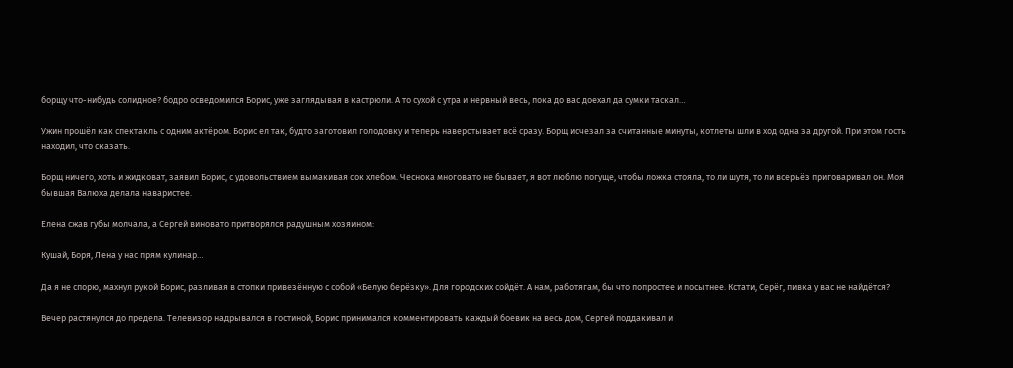борщу что-нибудь солидное? бодро осведомился Борис, уже заглядывая в кастрюли. А то сухой с утра и нервный весь, пока до вас доехал да сумки таскал…

Ужин прошёл как спектакль с одним актёром. Борис ел так, будто заготовил голодовку и теперь наверстывает всё сразу. Борщ исчезал за считанные минуты, котлеты шли в ход одна за другой. При этом гость находил, что сказать.

Борщ ничего, хоть и жидковат, заявил Борис, с удовольствием вымакивая сок хлебом. Чеснока многовато не бывает, я вот люблю погуще, чтобы ложка стояла, то ли шутя, то ли всерьёз приговаривал он. Моя бывшая Валюха делала наваристее.

Елена сжав губы молчала, а Сергей виновато притворялся радушным хозяином:

Кушай, Боря, Лена у нас прям кулинар…

Да я не спорю, махнул рукой Борис, разливая в стопки привезённую с собой «Белую берёзку». Для городских сойдёт. А нам, работягам, бы что попростее и посытнее. Кстати, Серёг, пивка у вас не найдётся?

Вечер растянулся до предела. Телевизор надрывался в гостиной, Борис принимался комментировать каждый боевик на весь дом, Сергей поддакивал и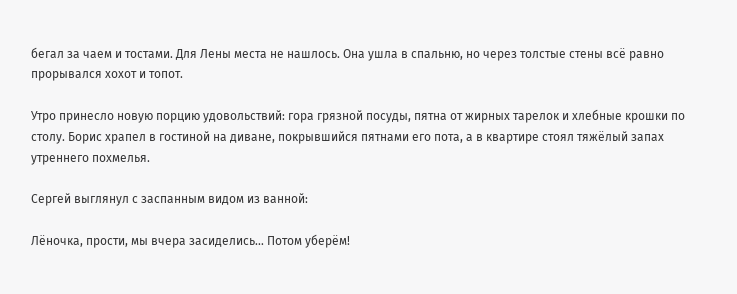бегал за чаем и тостами. Для Лены места не нашлось. Она ушла в спальню, но через толстые стены всё равно прорывался хохот и топот.

Утро принесло новую порцию удовольствий: гора грязной посуды, пятна от жирных тарелок и хлебные крошки по столу. Борис храпел в гостиной на диване, покрывшийся пятнами его пота, а в квартире стоял тяжёлый запах утреннего похмелья.

Сергей выглянул с заспанным видом из ванной:

Лёночка, прости, мы вчера засиделись… Потом уберём!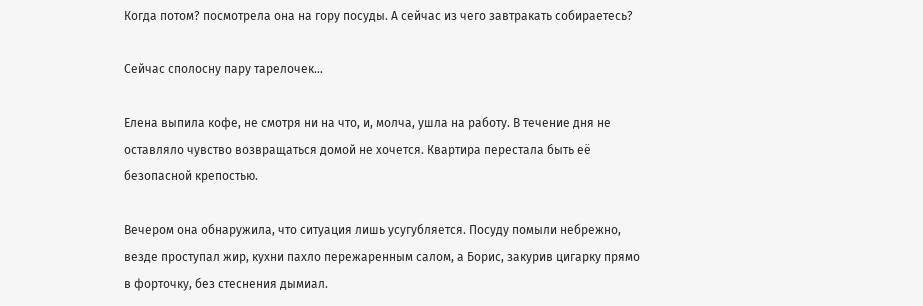Когда потом? посмотрела она на гору посуды. А сейчас из чего завтракать собираетесь?

Сейчас сполосну пару тарелочек…

Елена выпила кофе, не смотря ни на что, и, молча, ушла на работу. В течение дня не оставляло чувство возвращаться домой не хочется. Квартира перестала быть её безопасной крепостью.

Вечером она обнаружила, что ситуация лишь усугубляется. Посуду помыли небрежно, везде проступал жир, кухни пахло пережаренным салом, а Борис, закурив цигарку прямо в форточку, без стеснения дымиал.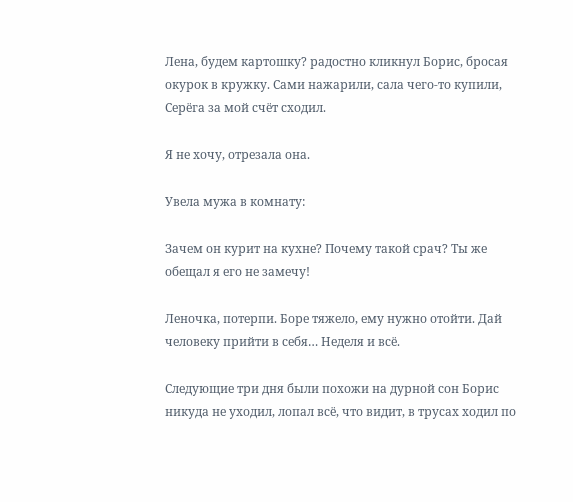Лена, будем картошку? радостно кликнул Борис, бросая окурок в кружку. Сами нажарили, сала чего-то купили, Серёга за мой счёт сходил.

Я не хочу, отрезала она.

Увела мужа в комнату:

Зачем он курит на кухне? Почему такой срач? Ты же обещал я его не замечу!

Леночка, потерпи. Боре тяжело, ему нужно отойти. Дай человеку прийти в себя… Неделя и всё.

Следующие три дня были похожи на дурной сон Борис никуда не уходил, лопал всё, что видит, в трусах ходил по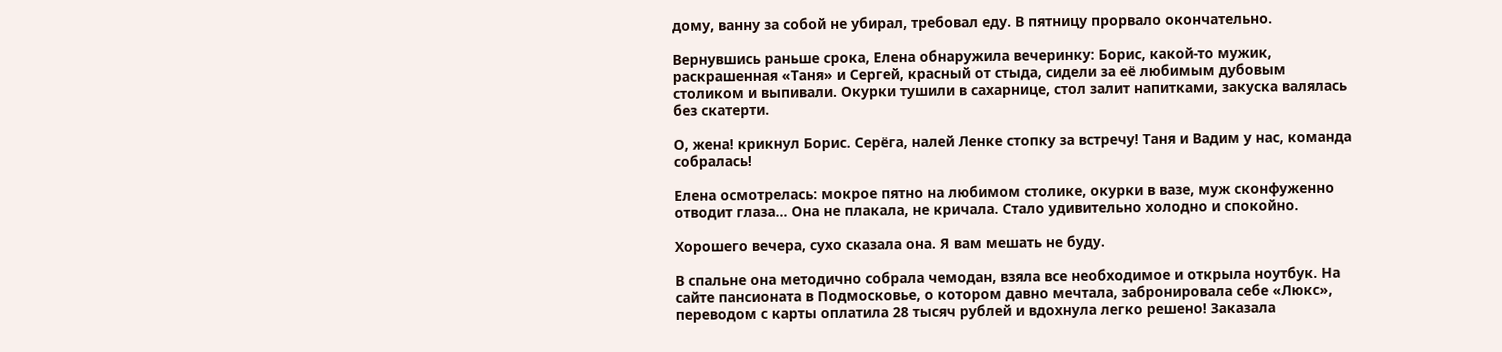дому, ванну за собой не убирал, требовал еду. В пятницу прорвало окончательно.

Вернувшись раньше срока, Елена обнаружила вечеринку: Борис, какой-то мужик, раскрашенная «Таня» и Сергей, красный от стыда, сидели за её любимым дубовым столиком и выпивали. Окурки тушили в сахарнице, стол залит напитками, закуска валялась без скатерти.

О, жена! крикнул Борис. Серёга, налей Ленке стопку за встречу! Таня и Вадим у нас, команда собралась!

Елена осмотрелась: мокрое пятно на любимом столике, окурки в вазе, муж сконфуженно отводит глаза… Она не плакала, не кричала. Стало удивительно холодно и спокойно.

Хорошего вечера, сухо сказала она. Я вам мешать не буду.

В спальне она методично собрала чемодан, взяла все необходимое и открыла ноутбук. На сайте пансионата в Подмосковье, о котором давно мечтала, забронировала себе «Люкс», переводом с карты оплатила 28 тысяч рублей и вдохнула легко решено! Заказала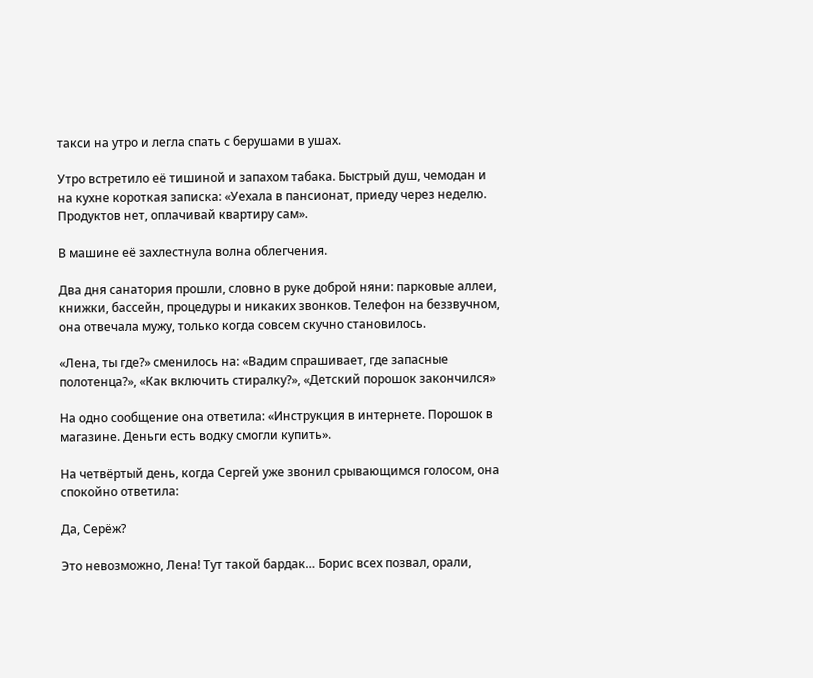такси на утро и легла спать с берушами в ушах.

Утро встретило её тишиной и запахом табака. Быстрый душ, чемодан и на кухне короткая записка: «Уехала в пансионат, приеду через неделю. Продуктов нет, оплачивай квартиру сам».

В машине её захлестнула волна облегчения.

Два дня санатория прошли, словно в руке доброй няни: парковые аллеи, книжки, бассейн, процедуры и никаких звонков. Телефон на беззвучном, она отвечала мужу, только когда совсем скучно становилось.

«Лена, ты где?» сменилось на: «Вадим спрашивает, где запасные полотенца?», «Как включить стиралку?», «Детский порошок закончился»

На одно сообщение она ответила: «Инструкция в интернете. Порошок в магазине. Деньги есть водку смогли купить».

На четвёртый день, когда Сергей уже звонил срывающимся голосом, она спокойно ответила:

Да, Серёж?

Это невозможно, Лена! Тут такой бардак… Борис всех позвал, орали,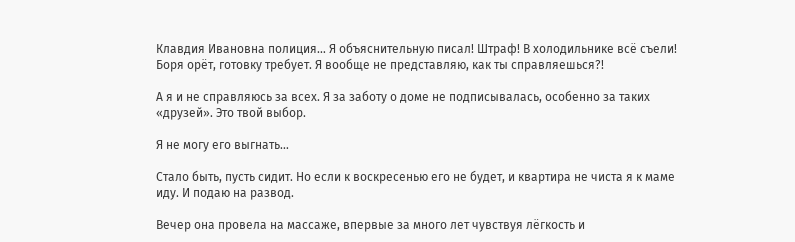Клавдия Ивановна полиция… Я объяснительную писал! Штраф! В холодильнике всё съели! Боря орёт, готовку требует. Я вообще не представляю, как ты справляешься?!

А я и не справляюсь за всех. Я за заботу о доме не подписывалась, особенно за таких «друзей». Это твой выбор.

Я не могу его выгнать…

Стало быть, пусть сидит. Но если к воскресенью его не будет, и квартира не чиста я к маме иду. И подаю на развод.

Вечер она провела на массаже, впервые за много лет чувствуя лёгкость и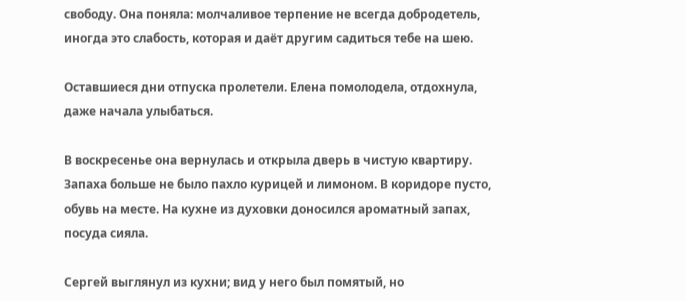свободу. Она поняла: молчаливое терпение не всегда добродетель, иногда это слабость, которая и даёт другим садиться тебе на шею.

Оставшиеся дни отпуска пролетели. Елена помолодела, отдохнула, даже начала улыбаться.

В воскресенье она вернулась и открыла дверь в чистую квартиру. Запаха больше не было пахло курицей и лимоном. В коридоре пусто, обувь на месте. На кухне из духовки доносился ароматный запах, посуда сияла.

Сергей выглянул из кухни; вид у него был помятый, но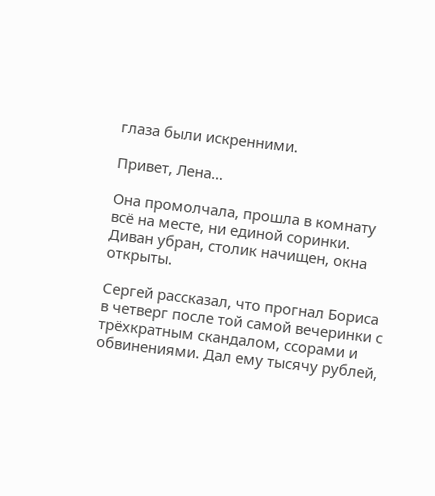глаза были искренними.

Привет, Лена…

Она промолчала, прошла в комнату всё на месте, ни единой соринки. Диван убран, столик начищен, окна открыты.

Сергей рассказал, что прогнал Бориса в четверг после той самой вечеринки с трёхкратным скандалом, ссорами и обвинениями. Дал ему тысячу рублей,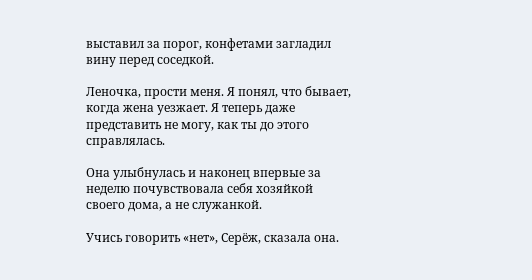выставил за порог, конфетами загладил вину перед соседкой.

Леночка, прости меня. Я понял, что бывает, когда жена уезжает. Я теперь даже представить не могу, как ты до этого справлялась.

Она улыбнулась и наконец впервые за неделю почувствовала себя хозяйкой своего дома, а не служанкой.

Учись говорить «нет», Серёж, сказала она.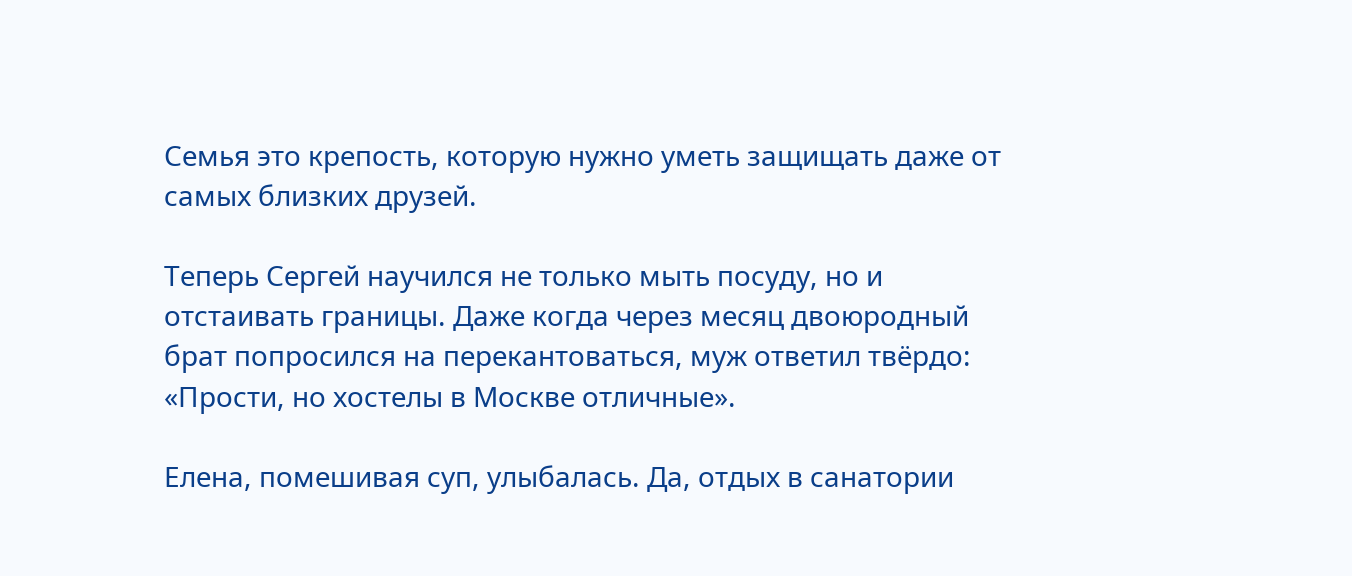Семья это крепость, которую нужно уметь защищать даже от самых близких друзей.

Теперь Сергей научился не только мыть посуду, но и отстаивать границы. Даже когда через месяц двоюродный брат попросился на перекантоваться, муж ответил твёрдо: «Прости, но хостелы в Москве отличные».

Елена, помешивая суп, улыбалась. Да, отдых в санатории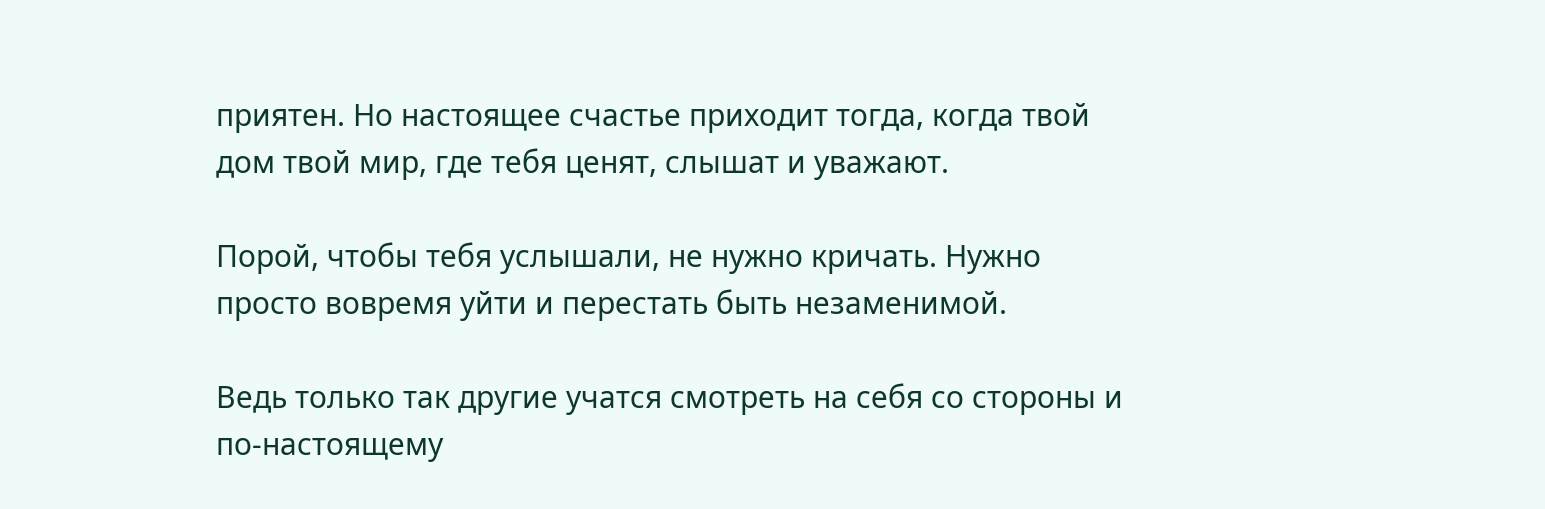приятен. Но настоящее счастье приходит тогда, когда твой дом твой мир, где тебя ценят, слышат и уважают.

Порой, чтобы тебя услышали, не нужно кричать. Нужно просто вовремя уйти и перестать быть незаменимой.

Ведь только так другие учатся смотреть на себя со стороны и по-настоящему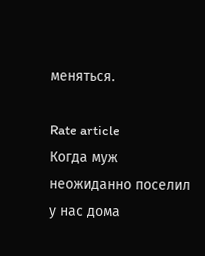меняться.

Rate article
Когда муж неожиданно поселил у нас дома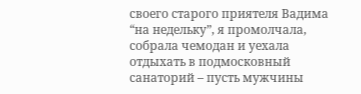своего старого приятеля Вадима “на недельку”, я промолчала, собрала чемодан и уехала отдыхать в подмосковный санаторий – пусть мужчины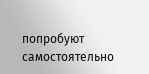попробуют самостоятельно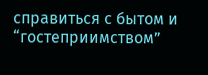справиться с бытом и “гостеприимством”